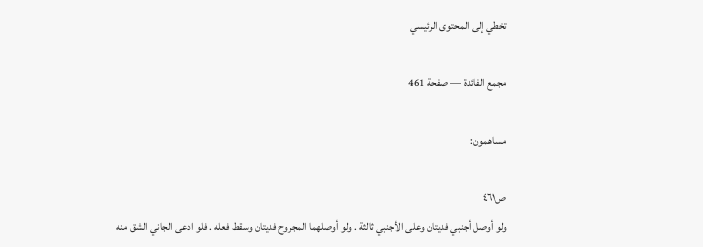تخطي إلى المحتوى الرئيسي

مجمع الفائدة — صفحة 461

مساهمون:

ص٤٦١
ولو أوصل أجنبي فديتان وعلى الأجنبي ثالثة . ولو أوصلهما المجروح فديتان وسقط فعله . فلو ادعى الجاني الشق منه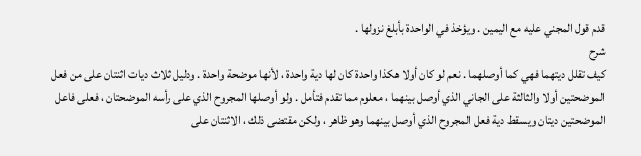قدم قول المجني عليه مع اليمين . ويؤخذ في الواحدة بأبلغ نزولها .
شرح
كيف تقلل ديتهما فهي كما أوصلهما . نعم لو كان أولا هكذا واحدة كان لها دية واحدة ، لأنها موضحة واحدة . ودليل ثلاث ديات اثنتان على من فعل الموضحتين أولا والثالثة على الجاني الذي أوصل بينهما ، معلوم مما تقدم فتأمل . ولو أوصلها المجروح الذي على رأسه الموضحتان ، فعلى فاعل الموضحتين ديتان ويسقط دية فعل المجروح الذي أوصل بينهما وهو ظاهر ، ولكن مقتضى ذلك ، الاثنتان على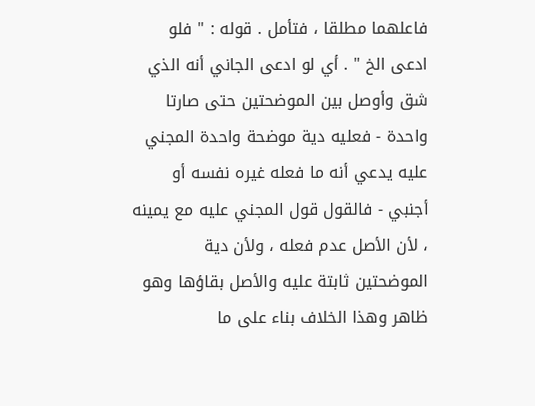فاعلهما مطلقا ، فتأمل . قوله : " فلو ادعى الخ " . أي لو ادعى الجاني أنه الذي شق وأوصل بين الموضحتين حتى صارتا واحدة - فعليه دية موضحة واحدة المجني عليه يدعي أنه ما فعله غيره نفسه أو أجنبي - فالقول قول المجني عليه مع يمينه ، لأن الأصل عدم فعله ، ولأن دية الموضحتين ثابتة عليه والأصل بقاؤها وهو ظاهر وهذا الخلاف بناء على ما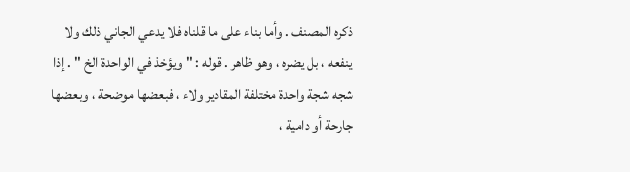ذكره المصنف . وأما بناء على ما قلناه فلا يدعي الجاني ذلك ولا ينفعه ، بل يضره ، وهو ظاهر . قوله : " ويؤخذ في الواحدة الخ " . إذا شجه شجة واحدة مختلفة المقادير ولاء ، فبعضها موضحة ، وبعضها جارحة أو دامية ،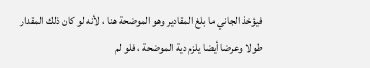فيؤخذ الجاني ما بلغ المقادير وهو الموضحة هنا ، لأنه لو كان ذلك المقدار طولا وعرضا أيضا يلزم دية الموضحة ، فلو لم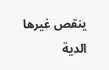ينقص غيرها الدية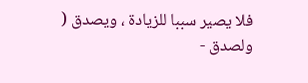فلا يصير سببا للزيادة ، ويصدق ( ولصدق -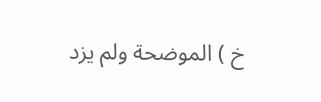خ ) الموضحة ولم يزد